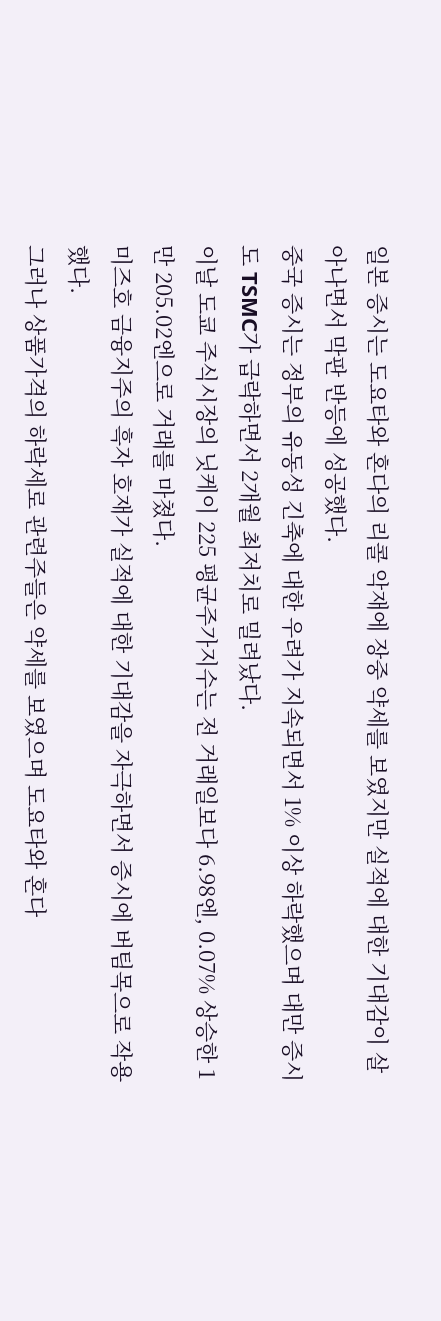일본 증시는 도요타와 혼다의 리콜 악재에 장중 약세를 보였지만 실적에 대한 기대감이 살아나면서 막판 반등에 성공했다.
중국 증시는 정부의 유동성 긴축에 대한 우려가 지속되면서 1% 이상 하락했으며 대만 증시도 TSMC가 급락하면서 2개월 최저치로 밀려났다.
이날 도쿄 주식시장의 닛케이 225 평균주가지수는 전 거래일보다 6.98엔, 0.07% 상승한 1만 205.02엔으로 거래를 마쳤다.
미즈호 금융지주의 흑자 호재가 실적에 대한 기대감을 자극하면서 증시에 버팀목으로 작용했다.
그러나 상품가격의 하락세로 관련주들은 약세를 보였으며 도요타와 혼다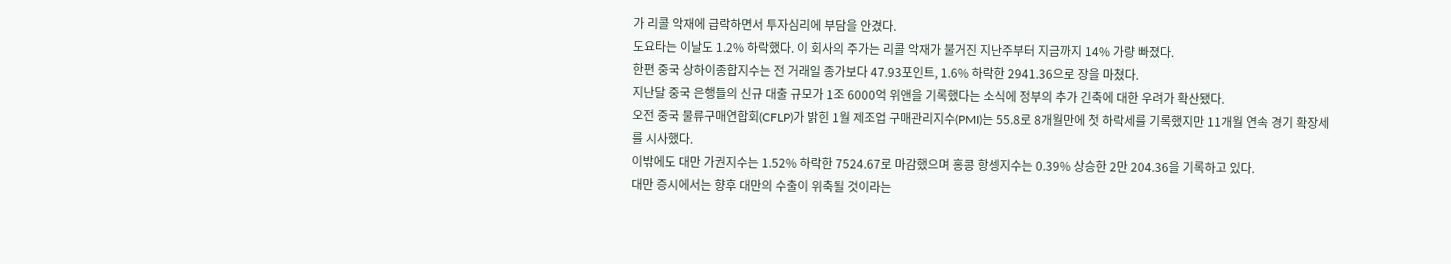가 리콜 악재에 급락하면서 투자심리에 부담을 안겼다.
도요타는 이날도 1.2% 하락했다. 이 회사의 주가는 리콜 악재가 불거진 지난주부터 지금까지 14% 가량 빠졌다.
한편 중국 상하이종합지수는 전 거래일 종가보다 47.93포인트, 1.6% 하락한 2941.36으로 장을 마쳤다.
지난달 중국 은행들의 신규 대출 규모가 1조 6000억 위앤을 기록했다는 소식에 정부의 추가 긴축에 대한 우려가 확산됐다.
오전 중국 물류구매연합회(CFLP)가 밝힌 1월 제조업 구매관리지수(PMI)는 55.8로 8개월만에 첫 하락세를 기록했지만 11개월 연속 경기 확장세를 시사했다.
이밖에도 대만 가권지수는 1.52% 하락한 7524.67로 마감했으며 홍콩 항셍지수는 0.39% 상승한 2만 204.36을 기록하고 있다.
대만 증시에서는 향후 대만의 수출이 위축될 것이라는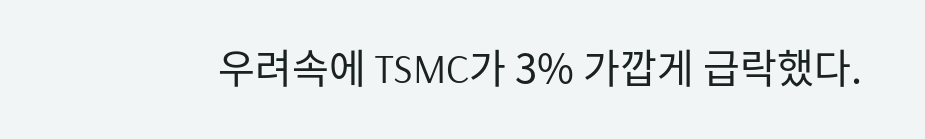우려속에 TSMC가 3% 가깝게 급락했다.